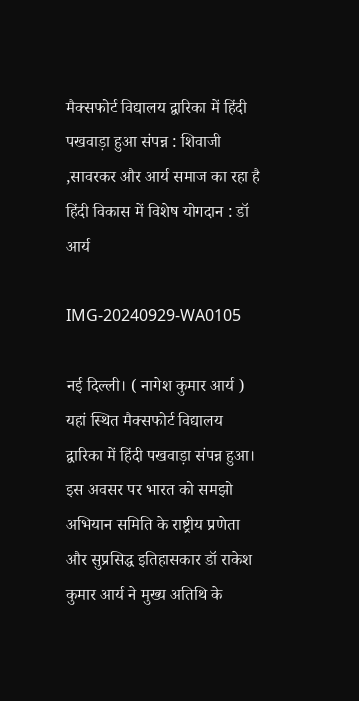मैक्सफोर्ट विद्यालय द्वारिका में हिंदी पखवाड़ा हुआ संपन्न : शिवाजी ,सावरकर और आर्य समाज का रहा है हिंदी विकास में विशेष योगदान : डॉ आर्य

IMG-20240929-WA0105

नई दिल्ली। ( नागेश कुमार आर्य ) यहां स्थित मैक्सफोर्ट विद्यालय द्वारिका में हिंदी पखवाड़ा संपन्न हुआ। इस अवसर पर भारत को समझो अभियान समिति के राष्ट्रीय प्रणेता और सुप्रसिद्ध इतिहासकार डॉ राकेश कुमार आर्य ने मुख्य अतिथि के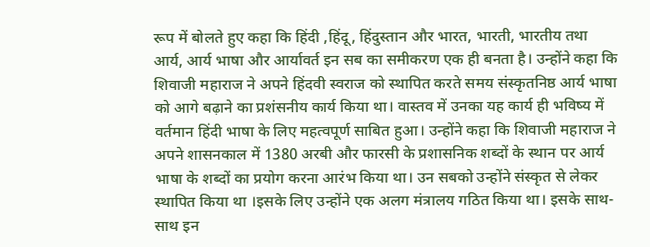रूप में बोलते हुए कहा कि हिंदी ,हिंदू, हिंदुस्तान और भारत, भारती, भारतीय तथा आर्य, आर्य भाषा और आर्यावर्त इन सब का समीकरण एक ही बनता है। उन्होंने कहा कि शिवाजी महाराज ने अपने हिंदवी स्वराज को स्थापित करते समय संस्कृतनिष्ठ आर्य भाषा को आगे बढ़ाने का प्रशंसनीय कार्य किया था। वास्तव में उनका यह कार्य ही भविष्य में वर्तमान हिंदी भाषा के लिए महत्वपूर्ण साबित हुआ। उन्होंने कहा कि शिवाजी महाराज ने अपने शासनकाल में 1380 अरबी और फारसी के प्रशासनिक शब्दों के स्थान पर आर्य भाषा के शब्दों का प्रयोग करना आरंभ किया था। उन सबको उन्होंने संस्कृत से लेकर स्थापित किया था ।इसके लिए उन्होंने एक अलग मंत्रालय गठित किया था। इसके साथ-साथ इन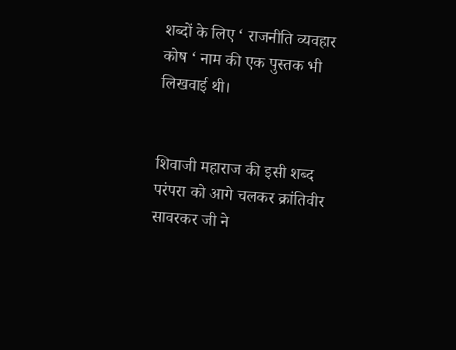शब्दों के लिए ‘ राजनीति व्यवहार कोष ‘ नाम की एक पुस्तक भी लिखवाई थी।


शिवाजी महाराज की इसी शब्द परंपरा को आगे चलकर क्रांतिवीर सावरकर जी ने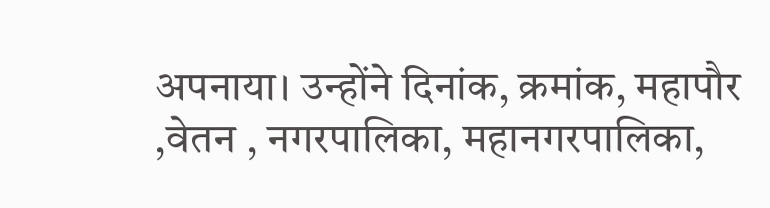अपनाया। उन्होंने दिनांक, क्रमांक, महापौर ,वेतन , नगरपालिका, महानगरपालिका,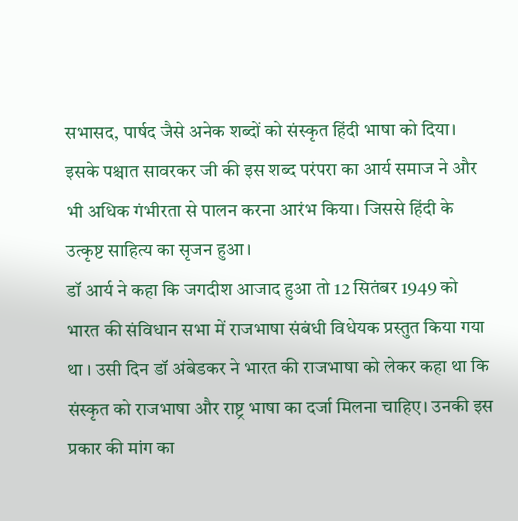सभासद, पार्षद जैसे अनेक शब्दों को संस्कृत हिंदी भाषा को दिया। इसके पश्चात सावरकर जी की इस शब्द परंपरा का आर्य समाज ने और भी अधिक गंभीरता से पालन करना आरंभ किया। जिससे हिंदी के उत्कृष्ट साहित्य का सृजन हुआ।
डॉ आर्य ने कहा कि जगदीश आजाद हुआ तो 12 सितंबर 1949 को भारत की संविधान सभा में राजभाषा संबंधी विधेयक प्रस्तुत किया गया था । उसी दिन डॉ अंबेडकर ने भारत की राजभाषा को लेकर कहा था कि संस्कृत को राजभाषा और राष्ट्र भाषा का दर्जा मिलना चाहिए। उनकी इस प्रकार की मांग का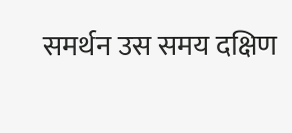समर्थन उस समय दक्षिण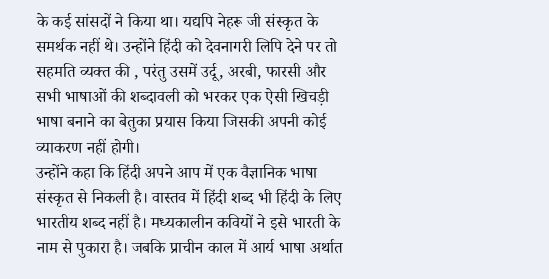के कई सांसदों ने किया था। यद्यपि नेहरू जी संस्कृत के समर्थक नहीं थे। उन्होंने हिंदी को देवनागरी लिपि देने पर तो सहमति व्यक्त की , परंतु उसमें उर्दू, अरबी, फारसी और सभी भाषाओं की शब्दावली को भरकर एक ऐसी खिचड़ी भाषा बनाने का बेतुका प्रयास किया जिसकी अपनी कोई व्याकरण नहीं होगी।
उन्होंने कहा कि हिंदी अपने आप में एक वैज्ञानिक भाषा संस्कृत से निकली है। वास्तव में हिंदी शब्द भी हिंदी के लिए भारतीय शब्द नहीं है। मध्यकालीन कवियों ने इसे भारती के नाम से पुकारा है। जबकि प्राचीन काल में आर्य भाषा अर्थात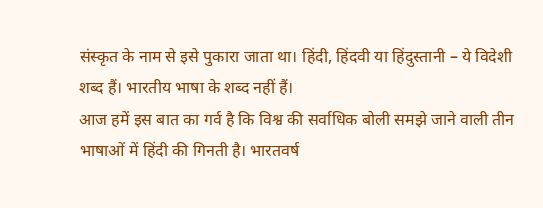संस्कृत के नाम से इसे पुकारा जाता था। हिंदी, हिंदवी या हिंदुस्तानी – ये विदेशी शब्द हैं। भारतीय भाषा के शब्द नहीं हैं।
आज हमें इस बात का गर्व है कि विश्व की सर्वाधिक बोली समझे जाने वाली तीन भाषाओं में हिंदी की गिनती है। भारतवर्ष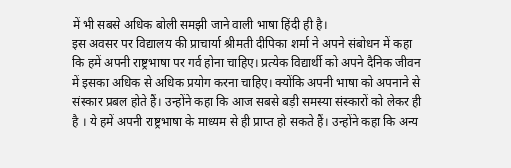में भी सबसे अधिक बोली समझी जाने वाली भाषा हिंदी ही है।
इस अवसर पर विद्यालय की प्राचार्या श्रीमती दीपिका शर्मा ने अपने संबोधन में कहा कि हमें अपनी राष्ट्रभाषा पर गर्व होना चाहिए। प्रत्येक विद्यार्थी को अपने दैनिक जीवन में इसका अधिक से अधिक प्रयोग करना चाहिए। क्योंकि अपनी भाषा को अपनाने से संस्कार प्रबल होते हैं। उन्होंने कहा कि आज सबसे बड़ी समस्या संस्कारों को लेकर ही है । ये हमें अपनी राष्ट्रभाषा के माध्यम से ही प्राप्त हो सकते हैं। उन्होंने कहा कि अन्य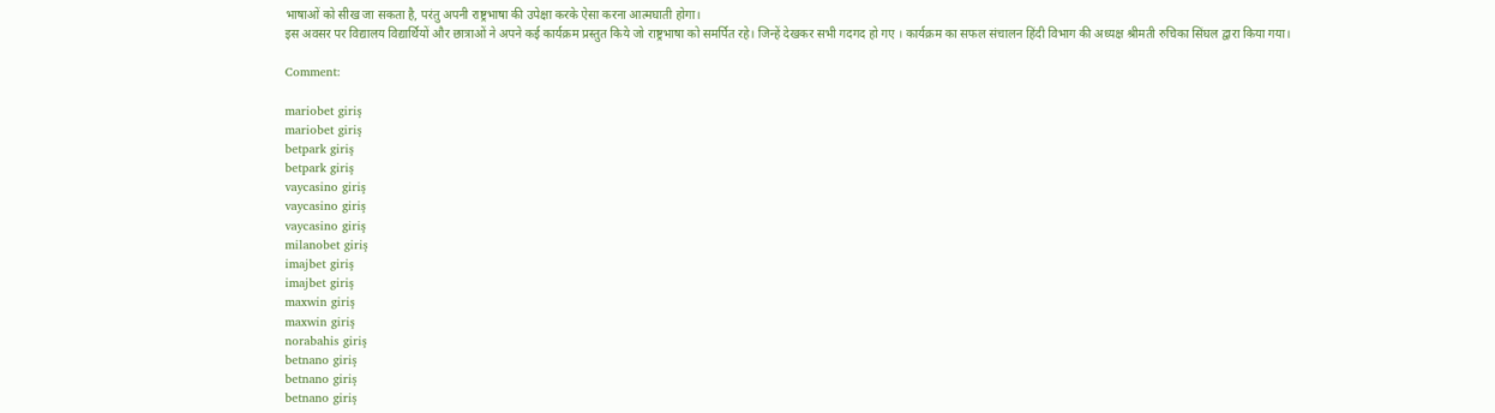भाषाओं को सीख जा सकता है, परंतु अपनी राष्ट्रभाषा की उपेक्षा करके ऐसा करना आत्मघाती होगा।
इस अवसर पर विद्यालय विद्यार्थियों और छात्राओं ने अपने कई कार्यक्रम प्रस्तुत किये जो राष्ट्रभाषा को समर्पित रहे। जिन्हें देखकर सभी गदगद हो गए । कार्यक्रम का सफल संचालन हिंदी विभाग की अध्यक्ष श्रीमती रुचिका सिंघल द्वारा किया गया।

Comment:

mariobet giriş
mariobet giriş
betpark giriş
betpark giriş
vaycasino giriş
vaycasino giriş
vaycasino giriş
milanobet giriş
imajbet giriş
imajbet giriş
maxwin giriş
maxwin giriş
norabahis giriş
betnano giriş
betnano giriş
betnano giriş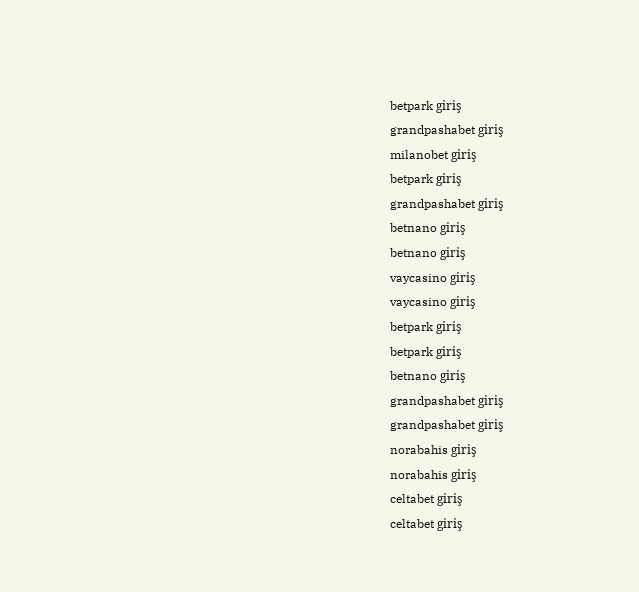betpark giriş
grandpashabet giriş
milanobet giriş
betpark giriş
grandpashabet giriş
betnano giriş
betnano giriş
vaycasino giriş
vaycasino giriş
betpark giriş
betpark giriş
betnano giriş
grandpashabet giriş
grandpashabet giriş
norabahis giriş
norabahis giriş
celtabet giriş
celtabet giriş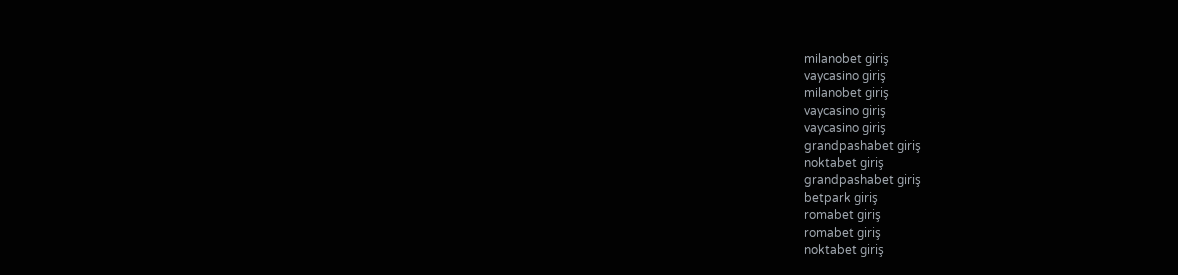milanobet giriş
vaycasino giriş
milanobet giriş
vaycasino giriş
vaycasino giriş
grandpashabet giriş
noktabet giriş
grandpashabet giriş
betpark giriş
romabet giriş
romabet giriş
noktabet giriş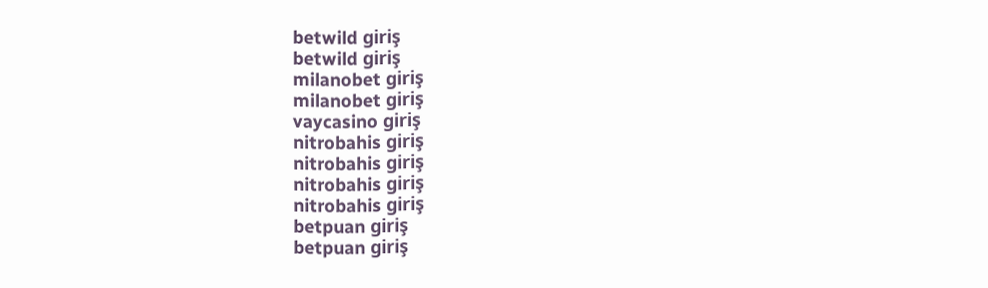betwild giriş
betwild giriş
milanobet giriş
milanobet giriş
vaycasino giriş
nitrobahis giriş
nitrobahis giriş
nitrobahis giriş
nitrobahis giriş
betpuan giriş
betpuan giriş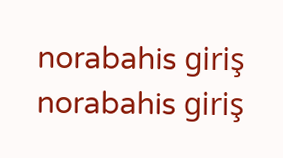norabahis giriş
norabahis giriş